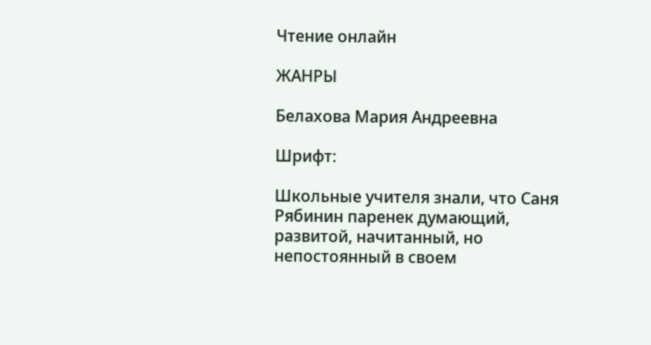Чтение онлайн

ЖАНРЫ

Белахова Мария Андреевна

Шрифт:

Школьные учителя знали, что Саня Рябинин паренек думающий, развитой, начитанный, но непостоянный в своем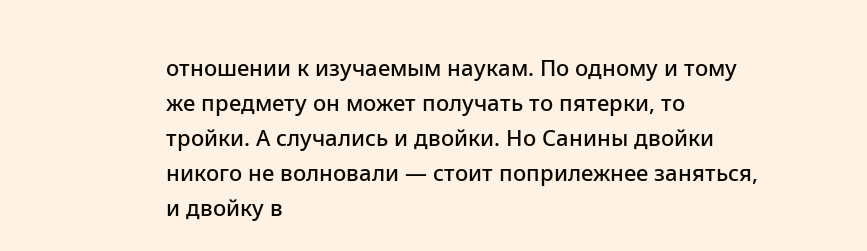отношении к изучаемым наукам. По одному и тому же предмету он может получать то пятерки, то тройки. А случались и двойки. Но Санины двойки никого не волновали — стоит поприлежнее заняться, и двойку в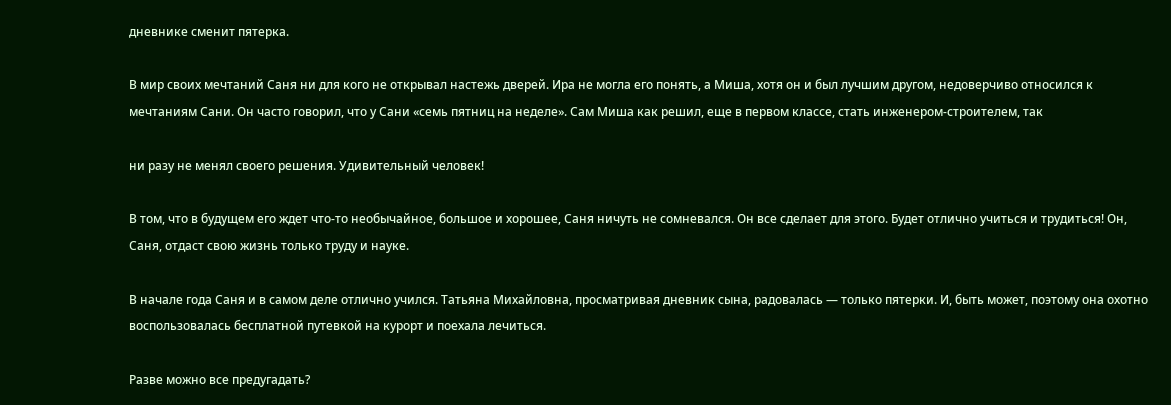дневнике сменит пятерка.

В мир своих мечтаний Саня ни для кого не открывал настежь дверей. Ира не могла его понять, а Миша, хотя он и был лучшим другом, недоверчиво относился к мечтаниям Сани. Он часто говорил, что у Сани «семь пятниц на неделе». Сам Миша как решил, еще в первом классе, стать инженером-строителем, так

ни разу не менял своего решения. Удивительный человек!

В том, что в будущем его ждет что-то необычайное, большое и хорошее, Саня ничуть не сомневался. Он все сделает для этого. Будет отлично учиться и трудиться! Он, Саня, отдаст свою жизнь только труду и науке.

В начале года Саня и в самом деле отлично учился. Татьяна Михайловна, просматривая дневник сына, радовалась — только пятерки. И, быть может, поэтому она охотно воспользовалась бесплатной путевкой на курорт и поехала лечиться.

Разве можно все предугадать?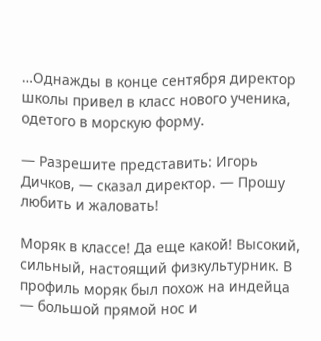…Однажды в конце сентября директор школы привел в класс нового ученика, одетого в морскую форму.

— Разрешите представить: Игорь Дичков, — сказал директор. — Прошу любить и жаловать!

Моряк в классе! Да еще какой! Высокий, сильный, настоящий физкультурник. В профиль моряк был похож на индейца — большой прямой нос и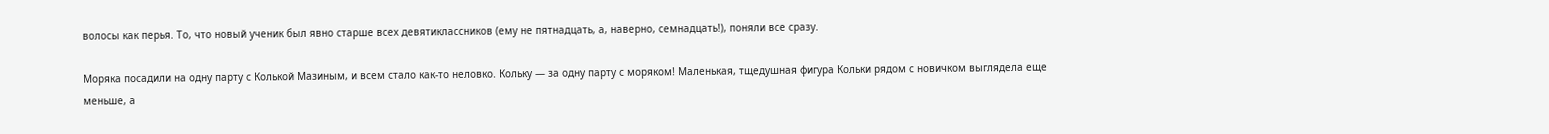волосы как перья. То, что новый ученик был явно старше всех девятиклассников (ему не пятнадцать, а, наверно, семнадцать!), поняли все сразу.

Моряка посадили на одну парту с Колькой Мазиным, и всем стало как-то неловко. Кольку — за одну парту с моряком! Маленькая, тщедушная фигура Кольки рядом с новичком выглядела еще меньше, а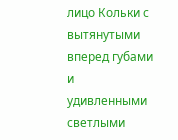лицо Кольки с вытянутыми вперед губами и удивленными светлыми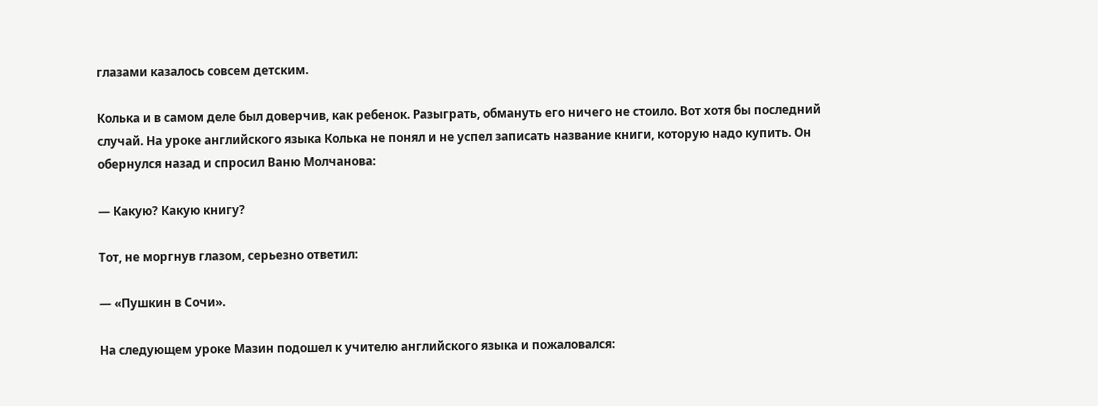глазами казалось совсем детским.

Колька и в самом деле был доверчив, как ребенок. Разыграть, обмануть его ничего не стоило. Вот хотя бы последний случай. На уроке английского языка Колька не понял и не успел записать название книги, которую надо купить. Он обернулся назад и спросил Ваню Молчанова:

— Какую? Какую книгу?

Тот, не моргнув глазом, серьезно ответил:

— «Пушкин в Сочи».

На следующем уроке Мазин подошел к учителю английского языка и пожаловался: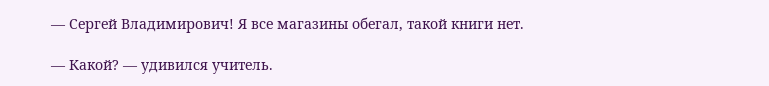— Сергей Владимирович! Я все магазины обегал, такой книги нет.

— Какой? — удивился учитель.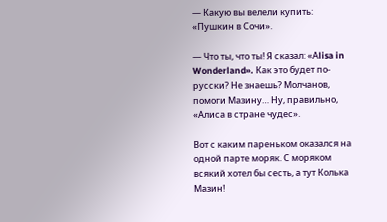— Какую вы велели купить: «Пушкин в Сочи».

— Что ты, что ты! Я сказал: «Аlisa in Wonderland». Как это будет по-русски? Не знаешь? Молчанов, помоги Мазину… Ну, правильно, «Алиса в стране чудес».

Вот с каким пареньком оказался на одной парте моряк. С моряком всякий хотел бы сесть, а тут Колька Мазин!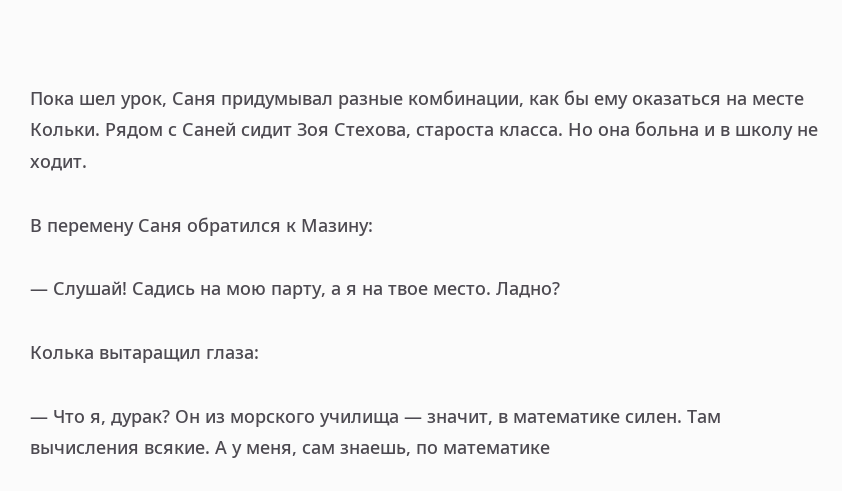Пока шел урок, Саня придумывал разные комбинации, как бы ему оказаться на месте Кольки. Рядом с Саней сидит Зоя Стехова, староста класса. Но она больна и в школу не ходит.

В перемену Саня обратился к Мазину:

— Слушай! Садись на мою парту, а я на твое место. Ладно?

Колька вытаращил глаза:

— Что я, дурак? Он из морского училища — значит, в математике силен. Там вычисления всякие. А у меня, сам знаешь, по математике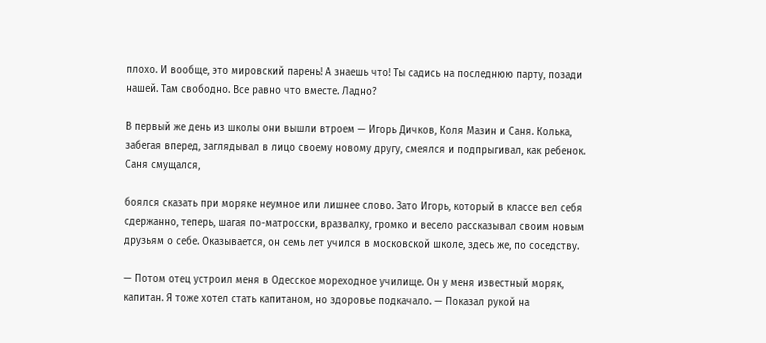плохо. И вообще, это мировский парень! А знаешь что! Ты садись на последнюю парту, позади нашей. Там свободно. Все равно что вместе. Ладно?

В первый же день из школы они вышли втроем — Игорь Дичков, Коля Мазин и Саня. Колька, забегая вперед, заглядывал в лицо своему новому другу, смеялся и подпрыгивал, как ребенок. Саня смущался,

боялся сказать при моряке неумное или лишнее слово. Зато Игорь, который в классе вел себя сдержанно, теперь, шагая по-матросски, вразвалку, громко и весело рассказывал своим новым друзьям о себе. Оказывается, он семь лет учился в московской школе, здесь же, по соседству.

— Потом отец устроил меня в Одесское мореходное училище. Он у меня известный моряк, капитан. Я тоже хотел стать капитаном, но здоровье подкачало. — Показал рукой на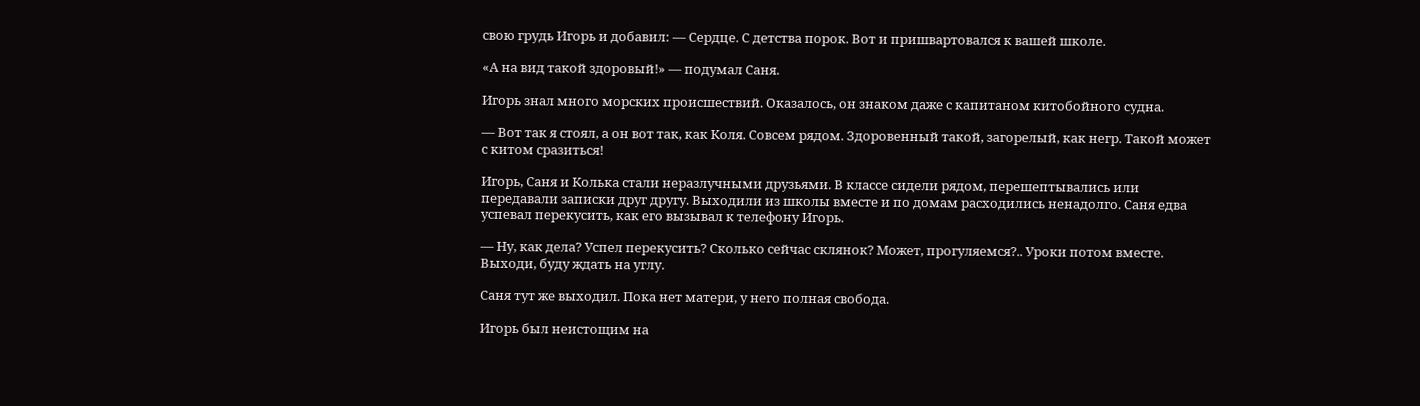свою грудь Игорь и добавил: — Сердце. С детства порок. Вот и пришвартовался к вашей школе.

«А на вид такой здоровый!» — подумал Саня.

Игорь знал много морских происшествий. Оказалось, он знаком даже с капитаном китобойного судна.

— Вот так я стоял, а он вот так, как Коля. Совсем рядом. Здоровенный такой, загорелый, как негр. Такой может с китом сразиться!

Игорь, Саня и Колька стали неразлучными друзьями. В классе сидели рядом, перешептывались или передавали записки друг другу. Выходили из школы вместе и по домам расходились ненадолго. Саня едва успевал перекусить, как его вызывал к телефону Игорь.

— Ну, как дела? Успел перекусить? Сколько сейчас склянок? Может, прогуляемся?.. Уроки потом вместе. Выходи, буду ждать на углу.

Саня тут же выходил. Пока нет матери, у него полная свобода.

Игорь был неистощим на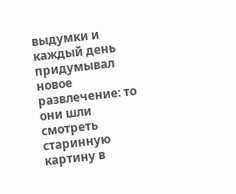выдумки и каждый день придумывал новое развлечение: то они шли смотреть старинную картину в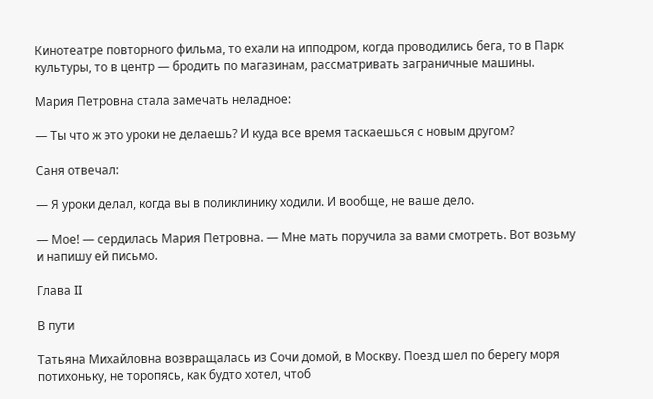Кинотеатре повторного фильма, то ехали на ипподром, когда проводились бега, то в Парк культуры, то в центр — бродить по магазинам, рассматривать заграничные машины.

Мария Петровна стала замечать неладное:

— Ты что ж это уроки не делаешь? И куда все время таскаешься с новым другом?

Саня отвечал:

— Я уроки делал, когда вы в поликлинику ходили. И вообще, не ваше дело.

— Мое! — сердилась Мария Петровна. — Мне мать поручила за вами смотреть. Вот возьму и напишу ей письмо.

Глава II

В пути

Татьяна Михайловна возвращалась из Сочи домой, в Москву. Поезд шел по берегу моря потихоньку, не торопясь, как будто хотел, чтоб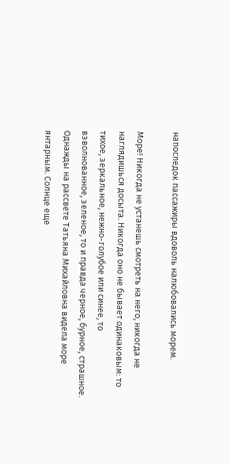напоследок пассажиры вдоволь налюбовались морем.

Море! Никогда не устанешь смотреть на него, никогда не наглядишься досыта. Никогда оно не бывает одинаковым: то тихое, зеркальное, нежно-голубое или синее, то взволнованное, зеленое, то и правда черное, бурное, страшное. Однажды на рассвете Татьяна Михайловна видела море янтарным. Солнце еще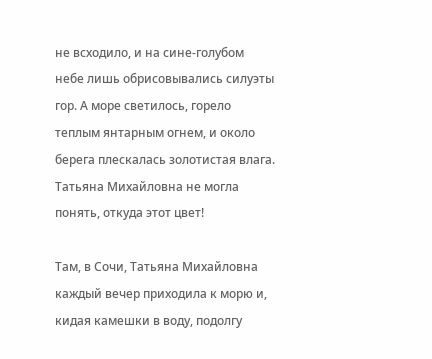не всходило, и на сине-голубом небе лишь обрисовывались силуэты гор. А море светилось, горело теплым янтарным огнем, и около берега плескалась золотистая влага. Татьяна Михайловна не могла понять, откуда этот цвет!

Там, в Сочи, Татьяна Михайловна каждый вечер приходила к морю и, кидая камешки в воду, подолгу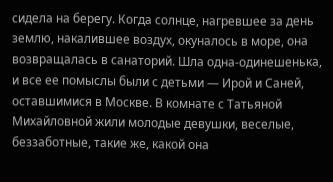сидела на берегу. Когда солнце, нагревшее за день землю, накалившее воздух, окуналось в море, она возвращалась в санаторий. Шла одна-одинешенька, и все ее помыслы были с детьми — Ирой и Саней, оставшимися в Москве. В комнате с Татьяной Михайловной жили молодые девушки, веселые, беззаботные, такие же, какой она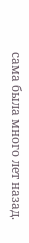сама была много лет назад.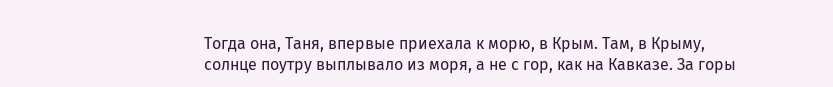Тогда она, Таня, впервые приехала к морю, в Крым. Там, в Крыму, солнце поутру выплывало из моря, а не с гор, как на Кавказе. За горы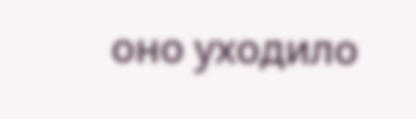оно уходило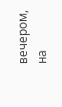вечером, на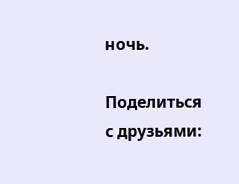ночь.

Поделиться с друзьями: